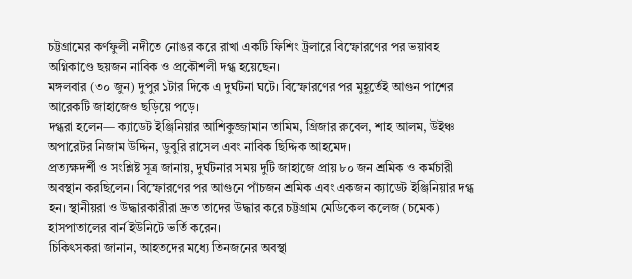চট্টগ্রামের কর্ণফুলী নদীতে নোঙর করে রাখা একটি ফিশিং ট্রলারে বিস্ফোরণের পর ভয়াবহ অগ্নিকাণ্ডে ছয়জন নাবিক ও প্রকৌশলী দগ্ধ হয়েছেন।
মঙ্গলবার (৩০ জুন) দুপুর ১টার দিকে এ দুর্ঘটনা ঘটে। বিস্ফোরণের পর মুহূর্তেই আগুন পাশের আরেকটি জাহাজেও ছড়িয়ে পড়ে।
দগ্ধরা হলেন— ক্যাডেট ইঞ্জিনিয়ার আশিকুজ্জামান তামিম, গ্রিজার রুবেল, শাহ আলম, উইঞ্চ অপারেটর নিজাম উদ্দিন, ডুবুরি রাসেল এবং নাবিক ছিদ্দিক আহমেদ।
প্রত্যক্ষদর্শী ও সংশ্লিষ্ট সূত্র জানায়, দুর্ঘটনার সময় দুটি জাহাজে প্রায় ৮০ জন শ্রমিক ও কর্মচারী অবস্থান করছিলেন। বিস্ফোরণের পর আগুনে পাঁচজন শ্রমিক এবং একজন ক্যাডেট ইঞ্জিনিয়ার দগ্ধ হন। স্থানীয়রা ও উদ্ধারকারীরা দ্রুত তাদের উদ্ধার করে চট্টগ্রাম মেডিকেল কলেজ (চমেক) হাসপাতালের বার্ন ইউনিটে ভর্তি করেন।
চিকিৎসকরা জানান, আহতদের মধ্যে তিনজনের অবস্থা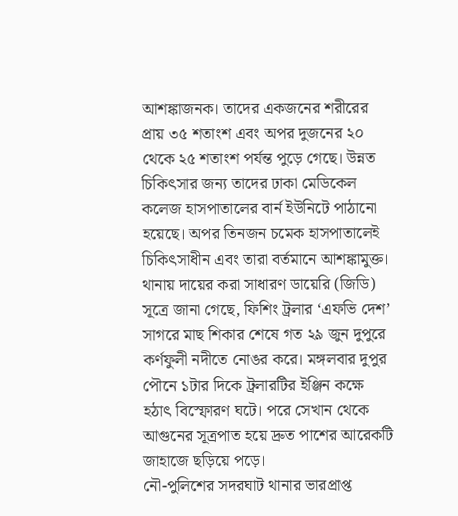আশঙ্কাজনক। তাদের একজনের শরীরের প্রায় ৩৫ শতাংশ এবং অপর দুজনের ২০ থেকে ২৫ শতাংশ পর্যন্ত পুড়ে গেছে। উন্নত চিকিৎসার জন্য তাদের ঢাকা মেডিকেল কলেজ হাসপাতালের বার্ন ইউনিটে পাঠানো হয়েছে। অপর তিনজন চমেক হাসপাতালেই চিকিৎসাধীন এবং তারা বর্তমানে আশঙ্কামুক্ত।
থানায় দায়ের করা সাধারণ ডায়েরি (জিডি) সূত্রে জানা গেছে, ফিশিং ট্রলার ‘এফভি দেশ’ সাগরে মাছ শিকার শেষে গত ২৯ জুন দুপুরে কর্ণফুলী নদীতে নোঙর করে। মঙ্গলবার দুপুর পৌনে ১টার দিকে ট্রলারটির ইঞ্জিন কক্ষে হঠাৎ বিস্ফোরণ ঘটে। পরে সেখান থেকে আগুনের সূত্রপাত হয়ে দ্রুত পাশের আরেকটি জাহাজে ছড়িয়ে পড়ে।
নৌ-পুলিশের সদরঘাট থানার ভারপ্রাপ্ত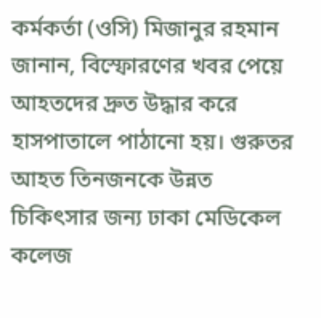কর্মকর্তা (ওসি) মিজানুর রহমান জানান, বিস্ফোরণের খবর পেয়ে আহতদের দ্রুত উদ্ধার করে হাসপাতালে পাঠানো হয়। গুরুতর আহত তিনজনকে উন্নত চিকিৎসার জন্য ঢাকা মেডিকেল কলেজ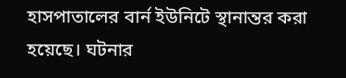হাসপাতালের বার্ন ইউনিটে স্থানান্তর করা হয়েছে। ঘটনার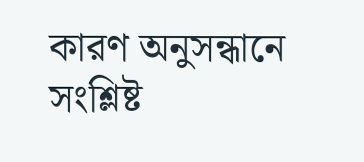কারণ অনুসন্ধানে সংশ্লিষ্ট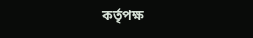কর্তৃপক্ষ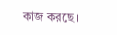কাজ করছে।